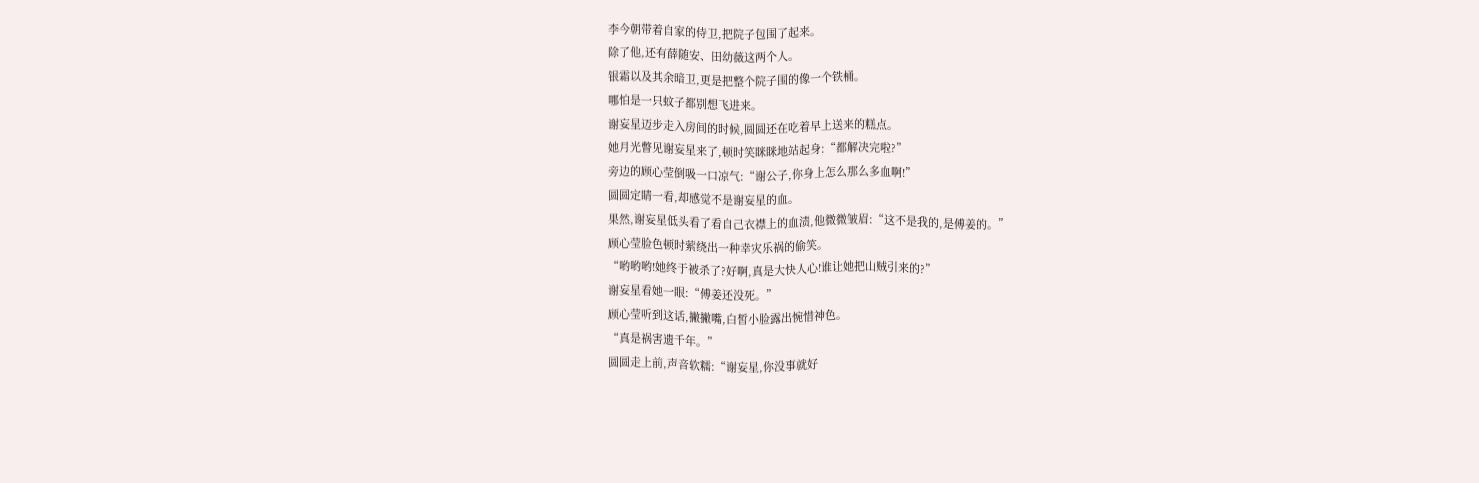李今朝带着自家的侍卫,把院子包围了起来。
除了他,还有薛随安、田幼薇这两个人。
银霜以及其余暗卫,更是把整个院子围的像一个铁桶。
哪怕是一只蚊子都别想飞进来。
谢妄星迈步走入房间的时候,圆圆还在吃着早上送来的糕点。
她月光瞥见谢妄星来了,顿时笑眯眯地站起身:“都解决完啦?”
旁边的顾心莹倒吸一口凉气:“谢公子,你身上怎么那么多血啊!”
圆圆定睛一看,却感觉不是谢妄星的血。
果然,谢妄星低头看了看自己衣襟上的血渍,他微微皱眉:“这不是我的,是傅姜的。”
顾心莹脸色顿时萦绕出一种幸灾乐祸的偷笑。
“哟哟哟!她终于被杀了?好啊,真是大快人心!谁让她把山贼引来的?”
谢妄星看她一眼:“傅姜还没死。”
顾心莹听到这话,撇撇嘴,白皙小脸露出惋惜神色。
“真是祸害遗千年。”
圆圆走上前,声音软糯:“谢妄星,你没事就好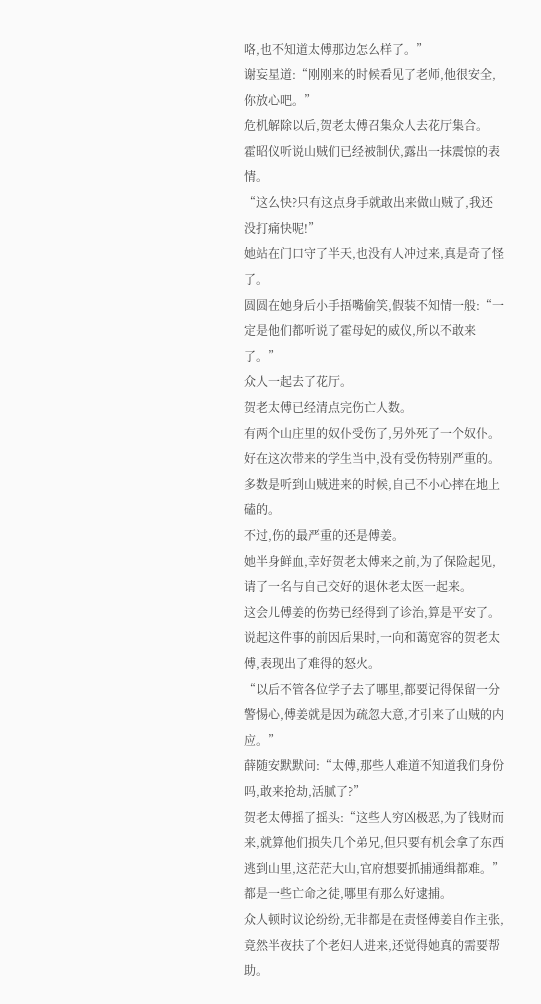咯,也不知道太傅那边怎么样了。”
谢妄星道:“刚刚来的时候看见了老师,他很安全,你放心吧。”
危机解除以后,贺老太傅召集众人去花厅集合。
霍昭仪听说山贼们已经被制伏,露出一抹震惊的表情。
“这么快?只有这点身手就敢出来做山贼了,我还没打痛快呢!”
她站在门口守了半天,也没有人冲过来,真是奇了怪了。
圆圆在她身后小手捂嘴偷笑,假装不知情一般:“一定是他们都听说了霍母妃的威仪,所以不敢来了。”
众人一起去了花厅。
贺老太傅已经清点完伤亡人数。
有两个山庄里的奴仆受伤了,另外死了一个奴仆。
好在这次带来的学生当中,没有受伤特别严重的。
多数是听到山贼进来的时候,自己不小心摔在地上磕的。
不过,伤的最严重的还是傅姜。
她半身鲜血,幸好贺老太傅来之前,为了保险起见,请了一名与自己交好的退休老太医一起来。
这会儿傅姜的伤势已经得到了诊治,算是平安了。
说起这件事的前因后果时,一向和蔼宽容的贺老太傅,表现出了难得的怒火。
“以后不管各位学子去了哪里,都要记得保留一分警惕心,傅姜就是因为疏忽大意,才引来了山贼的内应。”
薛随安默默问:“太傅,那些人难道不知道我们身份吗,敢来抢劫,活腻了?”
贺老太傅摇了摇头:“这些人穷凶极恶,为了钱财而来,就算他们损失几个弟兄,但只要有机会拿了东西逃到山里,这茫茫大山,官府想要抓捕通缉都难。”
都是一些亡命之徒,哪里有那么好逮捕。
众人顿时议论纷纷,无非都是在责怪傅姜自作主张,竟然半夜扶了个老妇人进来,还觉得她真的需要帮助。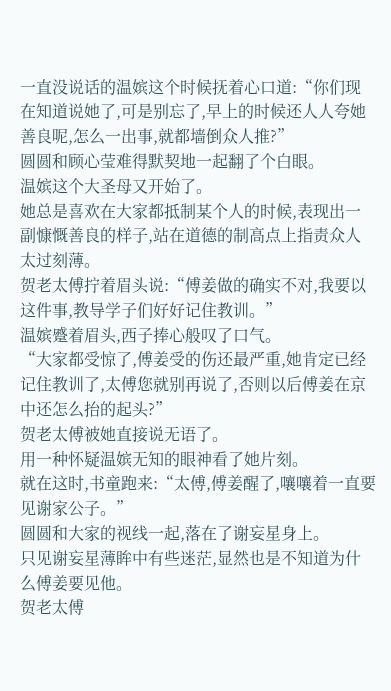一直没说话的温嫔这个时候抚着心口道:“你们现在知道说她了,可是别忘了,早上的时候还人人夸她善良呢,怎么一出事,就都墙倒众人推?”
圆圆和顾心莹难得默契地一起翻了个白眼。
温嫔这个大圣母又开始了。
她总是喜欢在大家都抵制某个人的时候,表现出一副慷慨善良的样子,站在道德的制高点上指责众人太过刻薄。
贺老太傅拧着眉头说:“傅姜做的确实不对,我要以这件事,教导学子们好好记住教训。”
温嫔蹙着眉头,西子捧心般叹了口气。
“大家都受惊了,傅姜受的伤还最严重,她肯定已经记住教训了,太傅您就别再说了,否则以后傅姜在京中还怎么抬的起头?”
贺老太傅被她直接说无语了。
用一种怀疑温嫔无知的眼神看了她片刻。
就在这时,书童跑来:“太傅,傅姜醒了,嚷嚷着一直要见谢家公子。”
圆圆和大家的视线一起,落在了谢妄星身上。
只见谢妄星薄眸中有些迷茫,显然也是不知道为什么傅姜要见他。
贺老太傅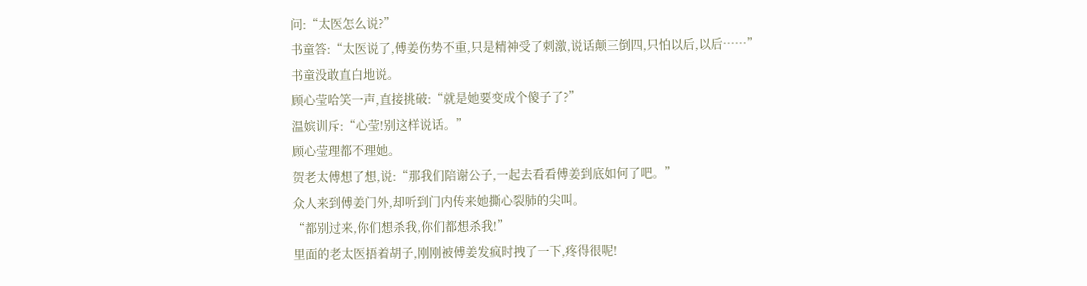问:“太医怎么说?”
书童答:“太医说了,傅姜伤势不重,只是精神受了刺激,说话颠三倒四,只怕以后,以后……”
书童没敢直白地说。
顾心莹哈笑一声,直接挑破:“就是她要变成个傻子了?”
温嫔训斥:“心莹!别这样说话。”
顾心莹理都不理她。
贺老太傅想了想,说:“那我们陪谢公子,一起去看看傅姜到底如何了吧。”
众人来到傅姜门外,却听到门内传来她撕心裂肺的尖叫。
“都别过来,你们想杀我,你们都想杀我!”
里面的老太医捂着胡子,刚刚被傅姜发疯时拽了一下,疼得很呢!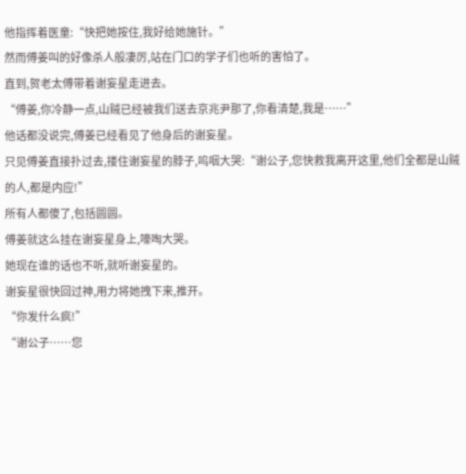他指挥着医童:“快把她按住,我好给她施针。”
然而傅姜叫的好像杀人般凄厉,站在门口的学子们也听的害怕了。
直到,贺老太傅带着谢妄星走进去。
“傅姜,你冷静一点,山贼已经被我们送去京兆尹那了,你看清楚,我是……”
他话都没说完,傅姜已经看见了他身后的谢妄星。
只见傅姜直接扑过去,搂住谢妄星的脖子,呜咽大哭:“谢公子,您快救我离开这里,他们全都是山贼的人,都是内应!”
所有人都傻了,包括圆圆。
傅姜就这么挂在谢妄星身上,嚎啕大哭。
她现在谁的话也不听,就听谢妄星的。
谢妄星很快回过神,用力将她拽下来,推开。
“你发什么疯!”
“谢公子……您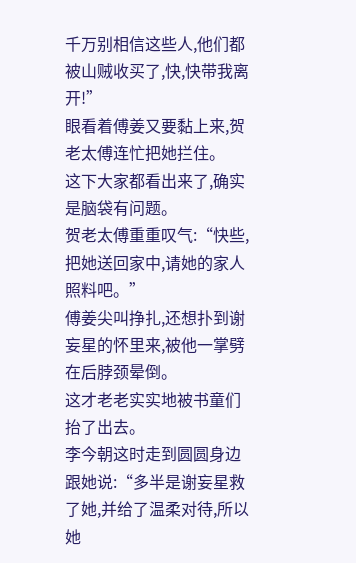千万别相信这些人,他们都被山贼收买了,快,快带我离开!”
眼看着傅姜又要黏上来,贺老太傅连忙把她拦住。
这下大家都看出来了,确实是脑袋有问题。
贺老太傅重重叹气:“快些,把她送回家中,请她的家人照料吧。”
傅姜尖叫挣扎,还想扑到谢妄星的怀里来,被他一掌劈在后脖颈晕倒。
这才老老实实地被书童们抬了出去。
李今朝这时走到圆圆身边跟她说:“多半是谢妄星救了她,并给了温柔对待,所以她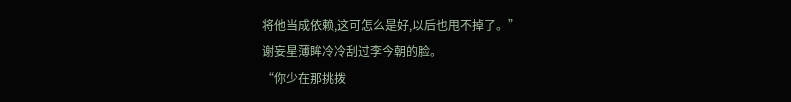将他当成依赖,这可怎么是好,以后也甩不掉了。”
谢妄星薄眸冷冷刮过李今朝的脸。
“你少在那挑拨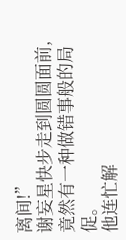离间!”
谢妄星快步走到圆圆面前,竟然有一种做错事般的局促。
他连忙解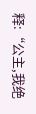释:“公主,我绝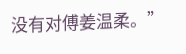没有对傅姜温柔。”